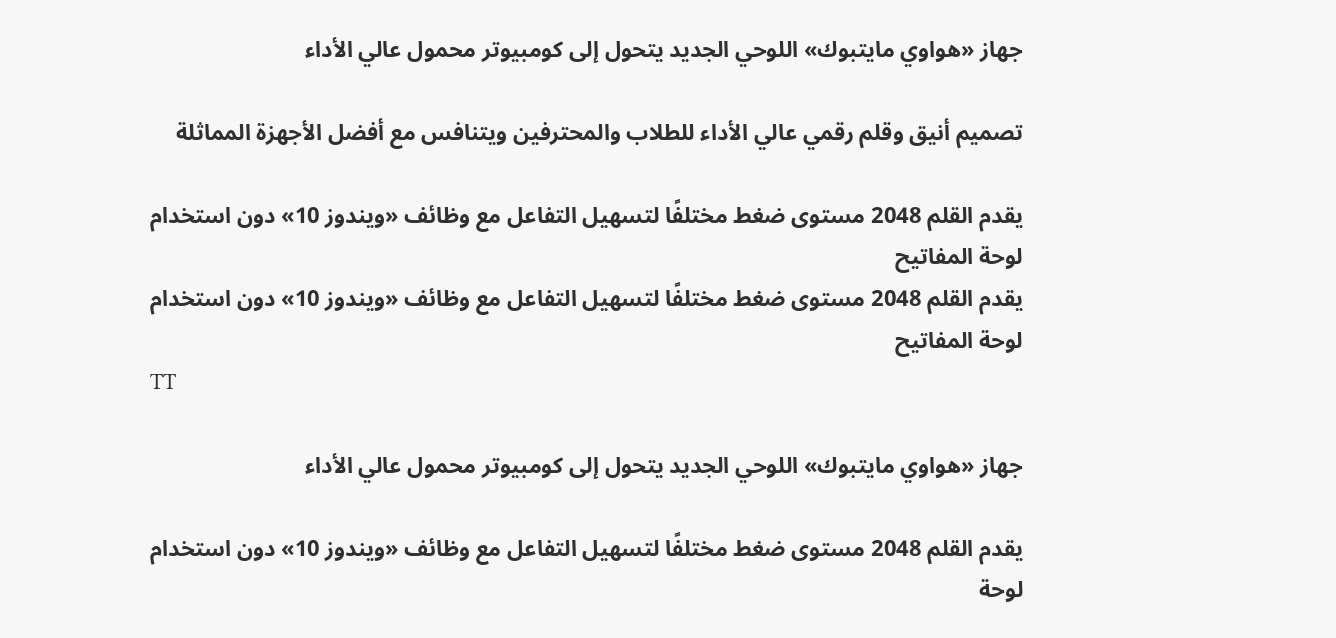جهاز «هواوي مايتبوك» اللوحي الجديد يتحول إلى كومبيوتر محمول عالي الأداء

تصميم أنيق وقلم رقمي عالي الأداء للطلاب والمحترفين ويتنافس مع أفضل الأجهزة المماثلة

يقدم القلم 2048 مستوى ضغط مختلفًا لتسهيل التفاعل مع وظائف «ويندوز 10» دون استخدام لوحة المفاتيح
يقدم القلم 2048 مستوى ضغط مختلفًا لتسهيل التفاعل مع وظائف «ويندوز 10» دون استخدام لوحة المفاتيح
TT

جهاز «هواوي مايتبوك» اللوحي الجديد يتحول إلى كومبيوتر محمول عالي الأداء

يقدم القلم 2048 مستوى ضغط مختلفًا لتسهيل التفاعل مع وظائف «ويندوز 10» دون استخدام لوحة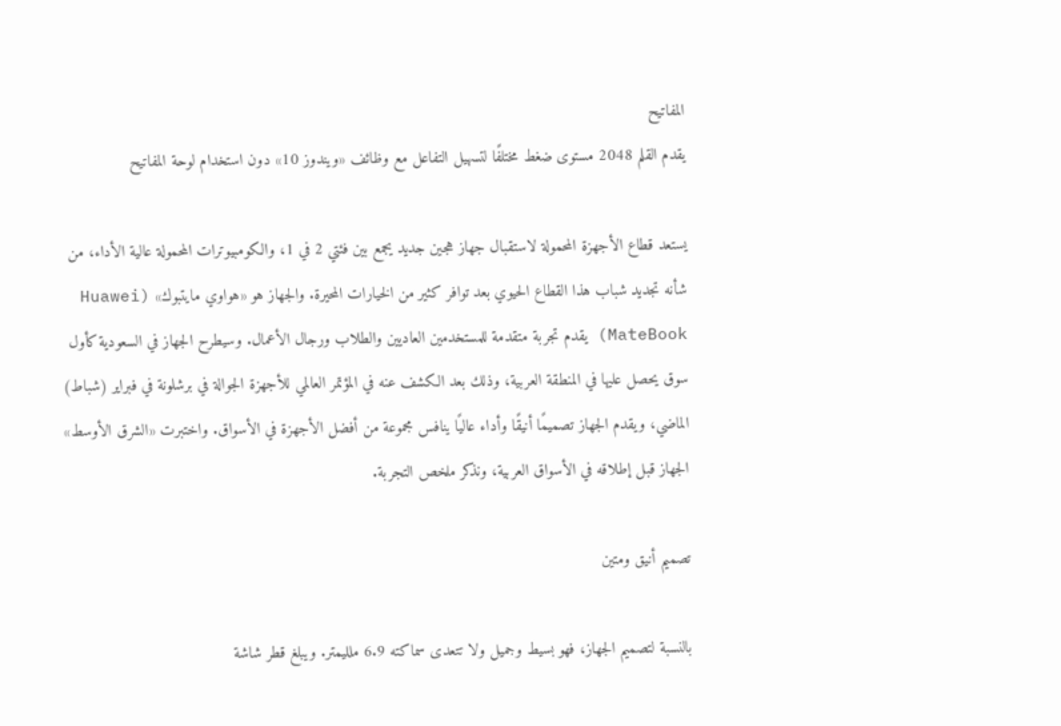المفاتيح
يقدم القلم 2048 مستوى ضغط مختلفًا لتسهيل التفاعل مع وظائف «ويندوز 10» دون استخدام لوحة المفاتيح

يستعد قطاع الأجهزة المحمولة لاستقبال جهاز هجين جديد يجمع بين فئتي 2 في 1، والكومبيوترات المحمولة عالية الأداء، من شأنه تجديد شباب هذا القطاع الحيوي بعد توافر كثير من الخيارات المحيرة. والجهاز هو «هواوي مايتبوك» (Huawei MateBook) يقدم تجربة متقدمة للمستخدمين العاديين والطلاب ورجال الأعمال. وسيطرح الجهاز في السعودية كأول سوق يحصل عليها في المنطقة العربية، وذلك بعد الكشف عنه في المؤتمر العالمي للأجهزة الجوالة في برشلونة في فبراير (شباط) الماضي، ويقدم الجهاز تصميمًا أنيقًا وأداء عاليًا ينافس مجموعة من أفضل الأجهزة في الأسواق. واختبرت «الشرق الأوسط» الجهاز قبل إطلاقه في الأسواق العربية، ونذكر ملخص التجربة.

تصميم أنيق ومتين

بالنسبة لتصميم الجهاز، فهو بسيط وجميل ولا تتعدى سماكته 6.9 ملليمتر. ويبلغ قطر شاشة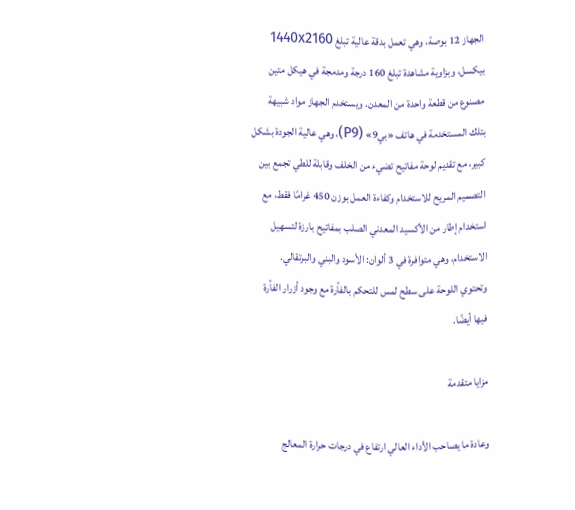الجهاز 12 بوصة، وهي تعمل بدقة عالية تبلغ 1440x2160 بيكسل، وبزاوية مشاهدة تبلغ 160 درجة ومدمجة في هيكل متين مصنوع من قطعة واحدة من المعدن. ويستخدم الجهاز مواد شبيهة بتلك المستخدمة في هاتف «بي9» (P9)، وهي عالية الجودة بشكل كبير، مع تقديم لوحة مفاتيح تضيء من الخلف وقابلة للطي تجمع بين التصميم المريح للاستخدام وكفاءة العمل بوزن 450 غرامًا فقط، مع استخدام إطار من الأكسيد المعدني الصلب بمفاتيح بارزة لتسهيل الاستخدام، وهي متوافرة في 3 ألوان: الأسود والبني والبرتقالي. وتحتوي اللوحة على سطح لمس للتحكم بالفأرة مع وجود أزرار الفأرة فيها أيضًا.

مزايا متقدمة

وعادة ما يصاحب الأداء العالي ارتفاع في درجات حرارة المعالج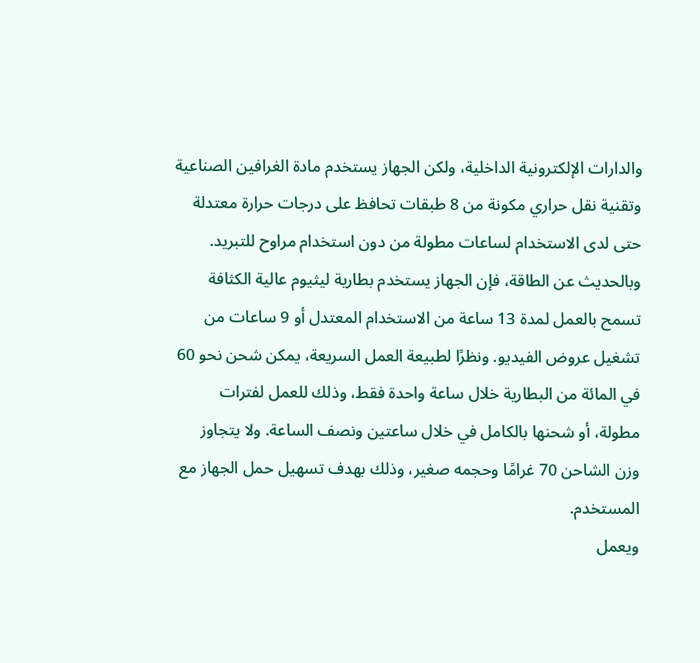والدارات الإلكترونية الداخلية، ولكن الجهاز يستخدم مادة الغرافين الصناعية وتقنية نقل حراري مكونة من 8 طبقات تحافظ على درجات حرارة معتدلة حتى لدى الاستخدام لساعات مطولة من دون استخدام مراوح للتبريد. وبالحديث عن الطاقة، فإن الجهاز يستخدم بطارية ليثيوم عالية الكثافة تسمح بالعمل لمدة 13 ساعة من الاستخدام المعتدل أو 9 ساعات من تشغيل عروض الفيديو. ونظرًا لطبيعة العمل السريعة، يمكن شحن نحو 60 في المائة من البطارية خلال ساعة واحدة فقط، وذلك للعمل لفترات مطولة، أو شحنها بالكامل في خلال ساعتين ونصف الساعة. ولا يتجاوز وزن الشاحن 70 غرامًا وحجمه صغير، وذلك بهدف تسهيل حمل الجهاز مع المستخدم.
ويعمل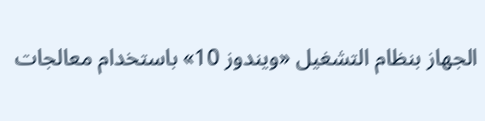الجهاز بنظام التشغيل «ويندوز 10» باستخدام معالجات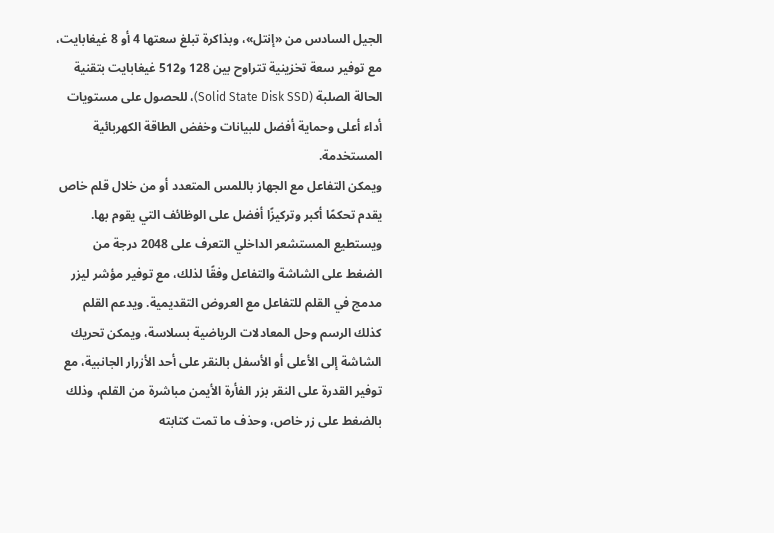الجيل السادس من «إنتل»، وبذاكرة تبلغ سعتها 4 أو 8 غيغابايت، مع توفير سعة تخزينية تتراوح بين 128 و512 غيغابايت بتقنية الحالة الصلبة (Solid State Disk SSD)، للحصول على مستويات أداء أعلى وحماية أفضل للبيانات وخفض الطاقة الكهربائية المستخدمة.
ويمكن التفاعل مع الجهاز باللمس المتعدد أو من خلال قلم خاص يقدم تحكمًا أكبر وتركيزًا أفضل على الوظائف التي يقوم بها. ويستطيع المستشعر الداخلي التعرف على 2048 درجة من الضغط على الشاشة والتفاعل وفقًا لذلك، مع توفير مؤشر ليزر مدمج في القلم للتفاعل مع العروض التقديمية. ويدعم القلم كذلك الرسم وحل المعادلات الرياضية بسلاسة، ويمكن تحريك الشاشة إلى الأعلى أو الأسفل بالنقر على أحد الأزرار الجانبية، مع توفير القدرة على النقر بزر الفأرة الأيمن مباشرة من القلم، وذلك بالضغط على زر خاص، وحذف ما تمت كتابته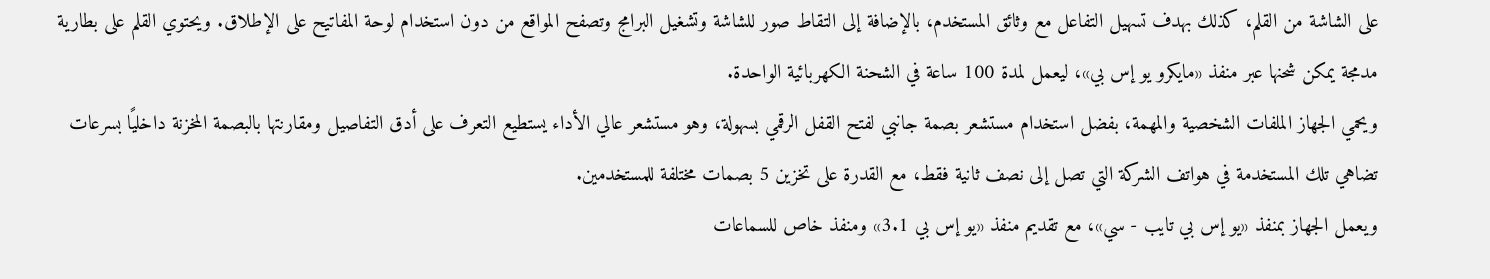على الشاشة من القلم، كذلك بهدف تسهيل التفاعل مع وثائق المستخدم، بالإضافة إلى التقاط صور للشاشة وتشغيل البرامج وتصفح المواقع من دون استخدام لوحة المفاتيح على الإطلاق. ويحتوي القلم على بطارية مدمجة يمكن شحنها عبر منفذ «مايكرو يو إس بي»، ليعمل لمدة 100 ساعة في الشحنة الكهربائية الواحدة.
ويحمي الجهاز الملفات الشخصية والمهمة، بفضل استخدام مستشعر بصمة جانبي لفتح القفل الرقمي بسهولة، وهو مستشعر عالي الأداء يستطيع التعرف على أدق التفاصيل ومقارنتها بالبصمة المخزنة داخليًا بسرعات تضاهي تلك المستخدمة في هواتف الشركة التي تصل إلى نصف ثانية فقط، مع القدرة على تخزين 5 بصمات مختلفة للمستخدمين.
ويعمل الجهاز بمنفذ «يو إس بي تايب - سي»، مع تقديم منفذ «يو إس بي 3.1» ومنفذ خاص للسماعات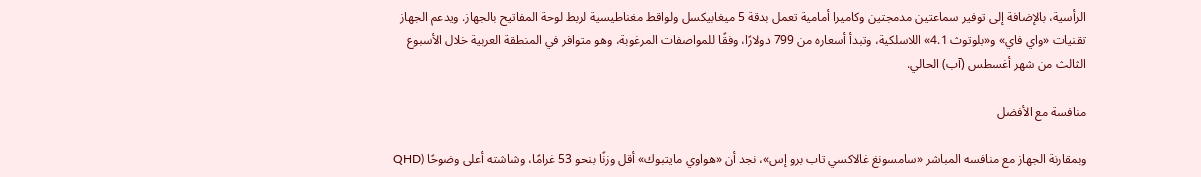الرأسية، بالإضافة إلى توفير سماعتين مدمجتين وكاميرا أمامية تعمل بدقة 5 ميغابيكسل ولواقط مغناطيسية لربط لوحة المفاتيح بالجهاز. ويدعم الجهاز تقنيات «واي فاي» و«بلوتوث 4.1» اللاسلكية، وتبدأ أسعاره من 799 دولارًا، وفقًا للمواصفات المرغوبة، وهو متوافر في المنطقة العربية خلال الأسبوع الثالث من شهر أغسطس (آب) الحالي.

منافسة مع الأفضل

وبمقارنة الجهاز مع منافسه المباشر «سامسونغ غالاكسي تاب برو إس»، نجد أن «هواوي مايتبوك» أقل وزنًا بنحو 53 غرامًا، وشاشته أعلى وضوحًا (QHD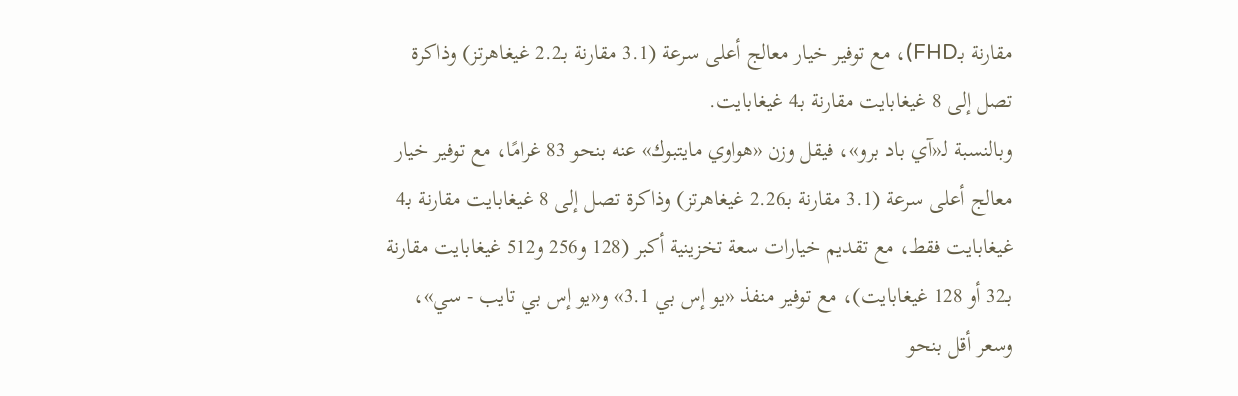مقارنة بـFHD)، مع توفير خيار معالج أعلى سرعة (3.1 مقارنة بـ2.2 غيغاهرتز) وذاكرة تصل إلى 8 غيغابايت مقارنة بـ4 غيغابايت.
وبالنسبة لـ«آي باد برو»، فيقل وزن «هواوي مايتبوك» عنه بنحو 83 غرامًا، مع توفير خيار معالج أعلى سرعة (3.1 مقارنة بـ2.26 غيغاهرتز) وذاكرة تصل إلى 8 غيغابايت مقارنة بـ4 غيغابايت فقط، مع تقديم خيارات سعة تخزينية أكبر (128 و256 و512 غيغابايت مقارنة بـ32 أو 128 غيغابايت)، مع توفير منفذ «يو إس بي 3.1» و«يو إس بي تايب - سي»، وسعر أقل بنحو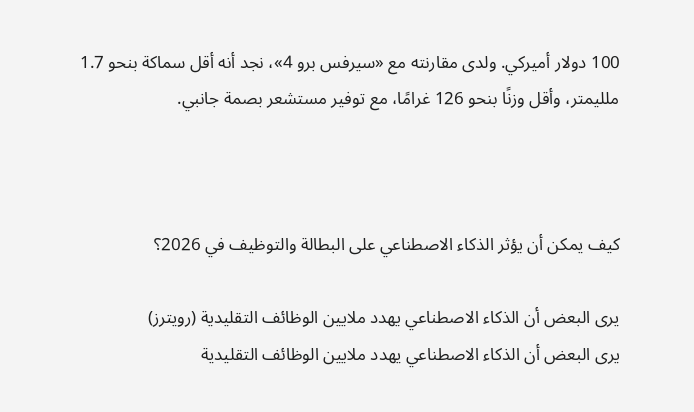100 دولار أميركي. ولدى مقارنته مع «سيرفس برو 4»، نجد أنه أقل سماكة بنحو 1.7 ملليمتر، وأقل وزنًا بنحو 126 غرامًا، مع توفير مستشعر بصمة جانبي.



كيف يمكن أن يؤثر الذكاء الاصطناعي على البطالة والتوظيف في 2026؟

يرى البعض أن الذكاء الاصطناعي يهدد ملايين الوظائف التقليدية (رويترز)
يرى البعض أن الذكاء الاصطناعي يهدد ملايين الوظائف التقليدية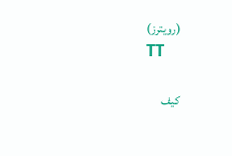(رويترز)
TT

كيف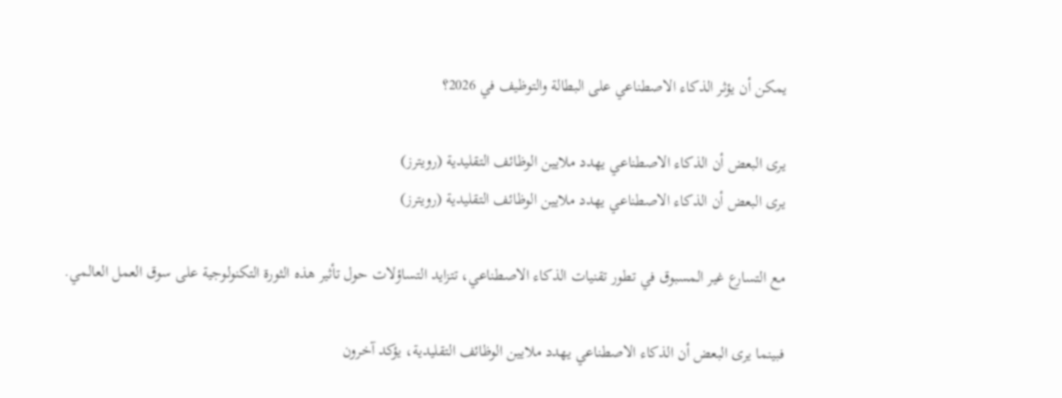يمكن أن يؤثر الذكاء الاصطناعي على البطالة والتوظيف في 2026؟

يرى البعض أن الذكاء الاصطناعي يهدد ملايين الوظائف التقليدية (رويترز)
يرى البعض أن الذكاء الاصطناعي يهدد ملايين الوظائف التقليدية (رويترز)

مع التسارع غير المسبوق في تطور تقنيات الذكاء الاصطناعي، تتزايد التساؤلات حول تأثير هذه الثورة التكنولوجية على سوق العمل العالمي.

فبينما يرى البعض أن الذكاء الاصطناعي يهدد ملايين الوظائف التقليدية، يؤكد آخرون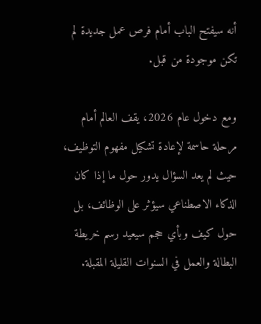أنه سيفتح الباب أمام فرص عمل جديدة لم تكن موجودة من قبل.

ومع دخول عام 2026، يقف العالم أمام مرحلة حاسمة لإعادة تشكيل مفهوم التوظيف، حيث لم يعد السؤال يدور حول ما إذا كان الذكاء الاصطناعي سيؤثر على الوظائف، بل حول كيف وبأي حجم سيعيد رسم خريطة البطالة والعمل في السنوات القليلة المقبلة.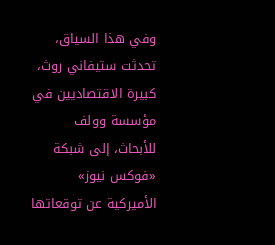وفي هذا السياق، تحدثت ستيفاني روث، كبيرة الاقتصاديين في مؤسسة وولف للأبحاث، إلى شبكة «فوكس نيوز» الأميركية عن توقعاتها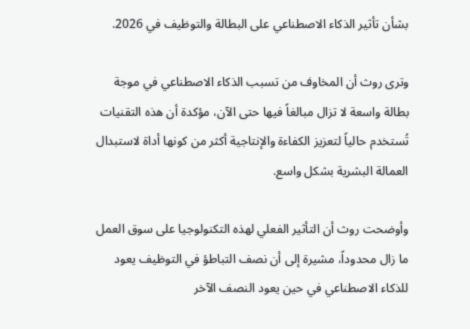بشأن تأثير الذكاء الاصطناعي على البطالة والتوظيف في 2026.

وترى روث أن المخاوف من تسبب الذكاء الاصطناعي في موجة بطالة واسعة لا تزال مبالغاً فيها حتى الآن، مؤكدة أن هذه التقنيات تُستخدم حالياً لتعزيز الكفاءة والإنتاجية أكثر من كونها أداة لاستبدال العمالة البشرية بشكل واسع.

وأوضحت روث أن التأثير الفعلي لهذه التكنولوجيا على سوق العمل ما زال محدوداً، مشيرة إلى أن نصف التباطؤ في التوظيف يعود للذكاء الاصطناعي في حين يعود النصف الآخر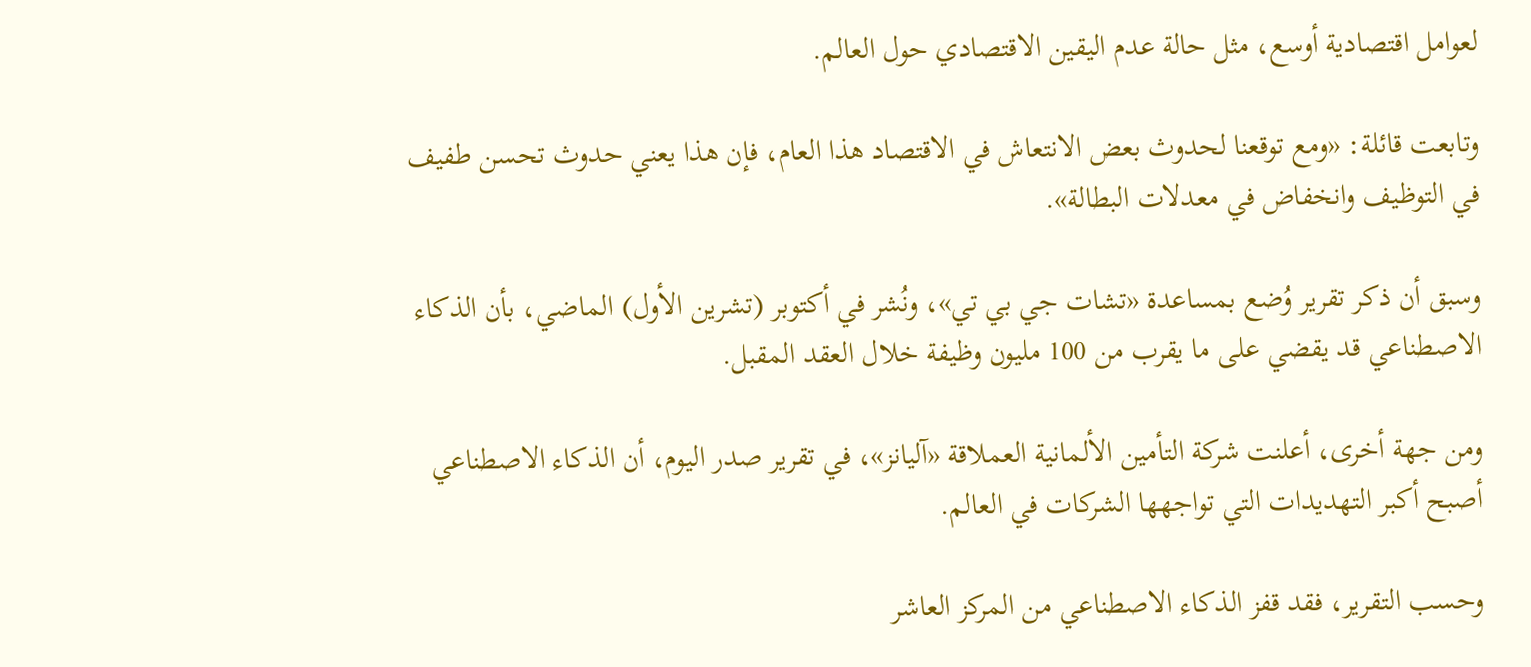لعوامل اقتصادية أوسع، مثل حالة عدم اليقين الاقتصادي حول العالم.

وتابعت قائلة: «ومع توقعنا لحدوث بعض الانتعاش في الاقتصاد هذا العام، فإن هذا يعني حدوث تحسن طفيف في التوظيف وانخفاض في معدلات البطالة».

وسبق أن ذكر تقرير وُضع بمساعدة «تشات جي بي تي»، ونُشر في أكتوبر (تشرين الأول) الماضي، بأن الذكاء الاصطناعي قد يقضي على ما يقرب من 100 مليون وظيفة خلال العقد المقبل.

ومن جهة أخرى، أعلنت شركة التأمين الألمانية العملاقة «آليانز»، في تقرير صدر اليوم، أن الذكاء الاصطناعي أصبح أكبر التهديدات التي تواجهها الشركات في العالم.

وحسب التقرير، فقد قفز الذكاء الاصطناعي من المركز العاشر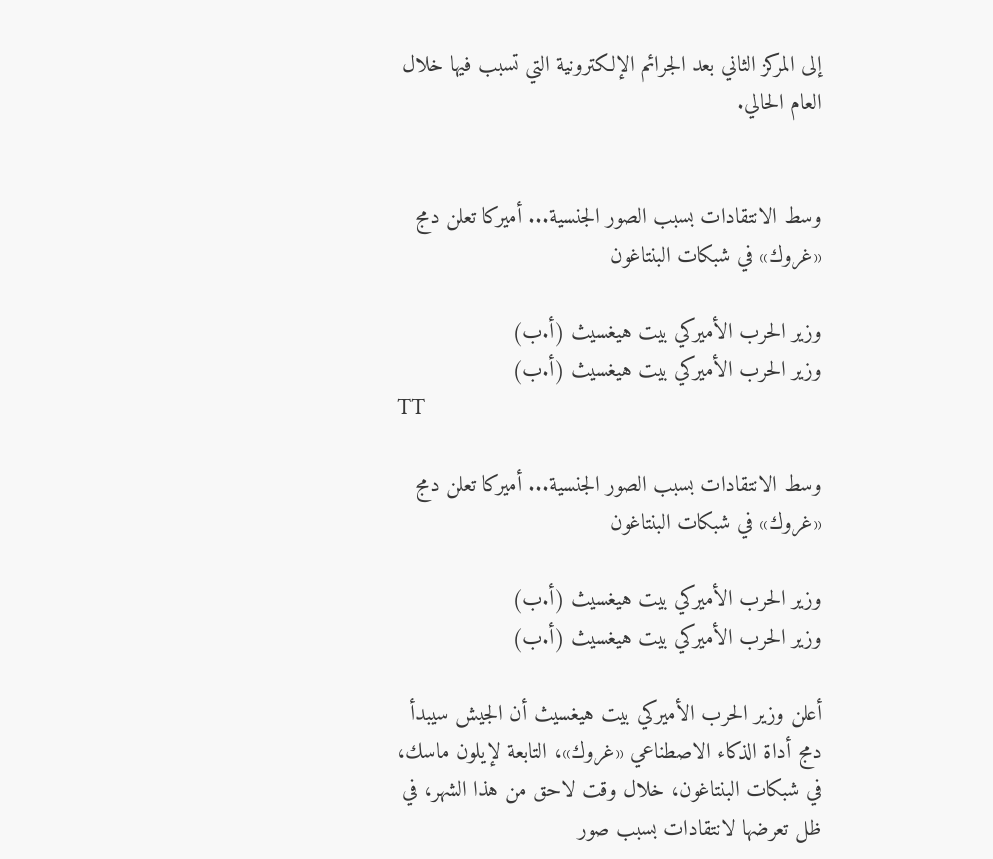إلى المركز الثاني بعد الجرائم الإلكترونية التي تسبب فيها خلال العام الحالي.


وسط الانتقادات بسبب الصور الجنسية... أميركا تعلن دمج «غروك» في شبكات البنتاغون

وزير الحرب الأميركي بيت هيغسيث (أ.ب)
وزير الحرب الأميركي بيت هيغسيث (أ.ب)
TT

وسط الانتقادات بسبب الصور الجنسية... أميركا تعلن دمج «غروك» في شبكات البنتاغون

وزير الحرب الأميركي بيت هيغسيث (أ.ب)
وزير الحرب الأميركي بيت هيغسيث (أ.ب)

أعلن وزير الحرب الأميركي بيت هيغسيث أن الجيش سيبدأ دمج أداة الذكاء الاصطناعي «غروك»، التابعة لإيلون ماسك، في شبكات البنتاغون، خلال وقت لاحق من هذا الشهر، في ظل تعرضها لانتقادات بسبب صور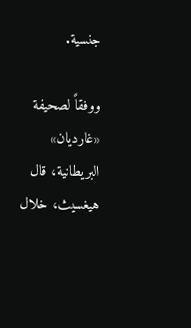جنسية.

ووفقاً لصحيفة «غارديان» البريطانية، قال هيغسيث، خلال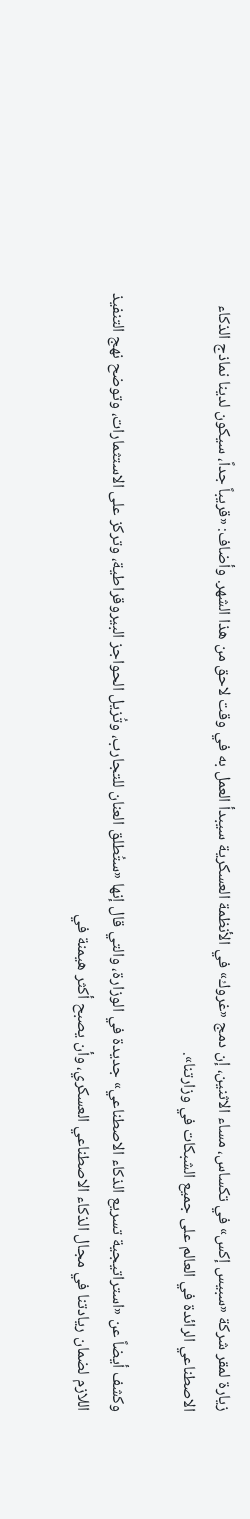زيارة لمقر شركة «سبيس إكس» في تكساس، مساء الاثنين، إن دمج «غروك» في الأنظمة العسكرية سيبدأ العمل به في وقت لاحق من هذا الشهر. وأضاف: «قريباً جداً، سيكون لدينا نماذج الذكاء الاصطناعي الرائدة في العالم على جميع الشبكات في وزارتنا».

وكشف أيضاً عن «استراتيجية تسريع الذكاء الاصطناعي» جديدة في الوزارة، والتي قال إنها «ستُطلق العنان للتجارب، وتُزيل الحواجز البيروقراطية، وتركز على الاستثمارات، وتوضح نهج التنفيذ اللازم لضمان ريادتنا في مجال الذكاء الاصطناعي العسكري، وأن يصبح أكثر هيمنة في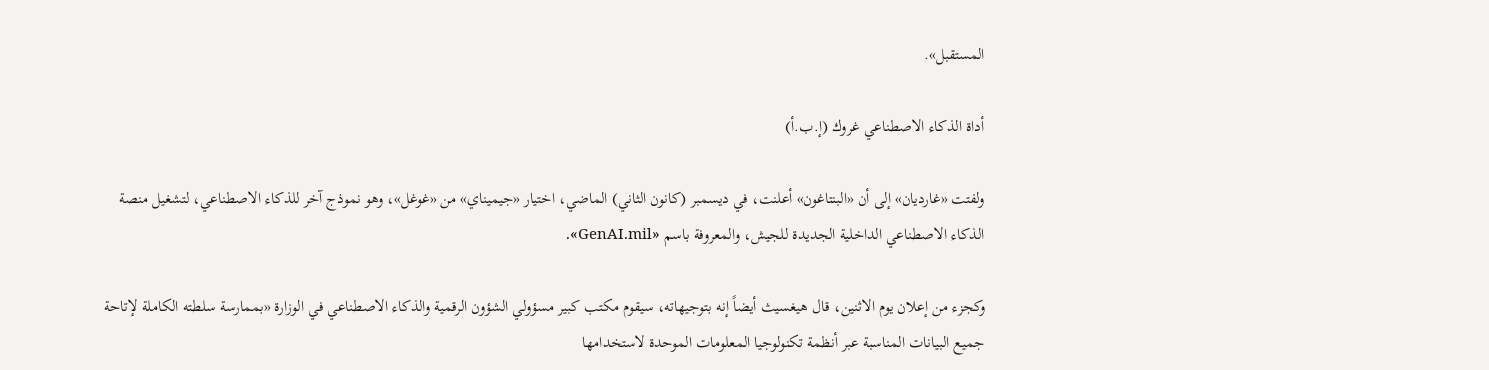المستقبل».

أداة الذكاء الاصطناعي غروك (إ.ب.أ)

ولفتت «غارديان» إلى أن «البنتاغون» أعلنت، في ديسمبر (كانون الثاني) الماضي، اختيار «جيميناي» من «غوغل»، وهو نموذج آخر للذكاء الاصطناعي، لتشغيل منصة الذكاء الاصطناعي الداخلية الجديدة للجيش، والمعروفة باسم «GenAI.mil».

وكجزء من إعلان يوم الاثنين، قال هيغسيث أيضاً إنه بتوجيهاته، سيقوم مكتب كبير مسؤولي الشؤون الرقمية والذكاء الاصطناعي في الوزارة «بممارسة سلطته الكاملة لإتاحة جميع البيانات المناسبة عبر أنظمة تكنولوجيا المعلومات الموحدة لاستخدامها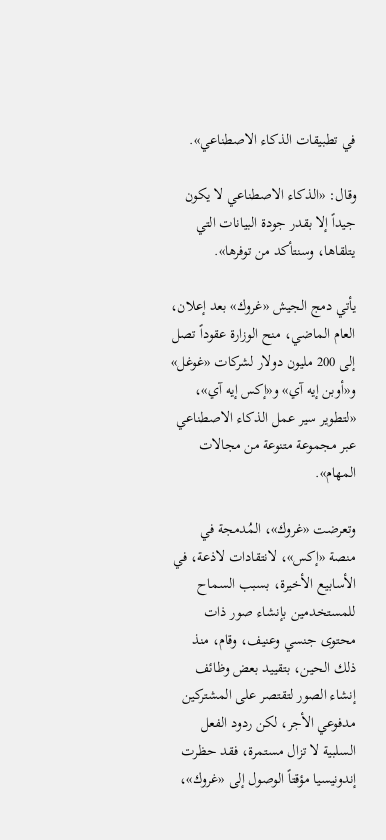في تطبيقات الذكاء الاصطناعي».

وقال: «الذكاء الاصطناعي لا يكون جيداً إلا بقدر جودة البيانات التي يتلقاها، وسنتأكد من توفرها».

يأتي دمج الجيش «غروك» بعد إعلان، العام الماضي، منح الوزارة عقوداً تصل إلى 200 مليون دولار لشركات «غوغل» و«أوبن إيه آي» و«إكس إيه آي»، «لتطوير سير عمل الذكاء الاصطناعي عبر مجموعة متنوعة من مجالات المهام».

وتعرضت «غروك»، المُدمجة في منصة «إكس»، لانتقادات لاذعة، في الأسابيع الأخيرة، بسبب السماح للمستخدمين بإنشاء صور ذات محتوى جنسي وعنيف، وقام، منذ ذلك الحين، بتقييد بعض وظائف إنشاء الصور لتقتصر على المشتركين مدفوعي الأجر، لكن ردود الفعل السلبية لا تزال مستمرة، فقد حظرت إندونيسيا مؤقتاً الوصول إلى «غروك»،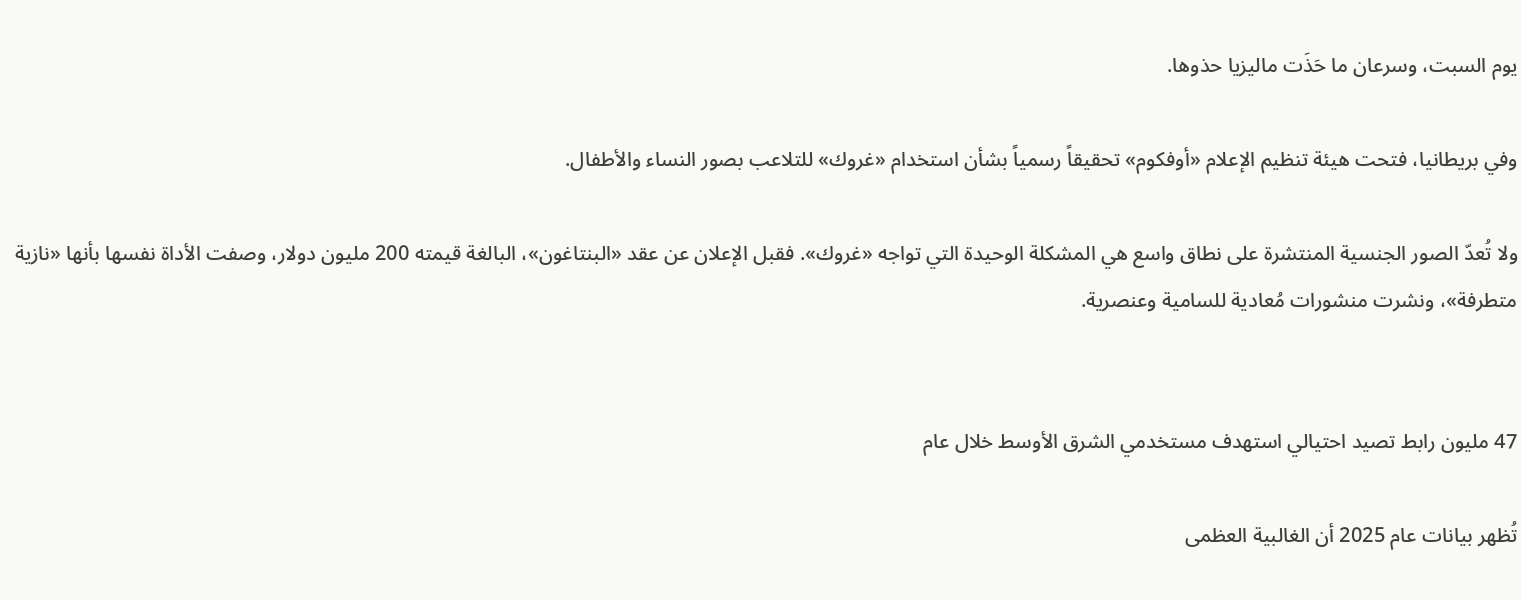يوم السبت، وسرعان ما حَذَت ماليزيا حذوها.

وفي بريطانيا، فتحت هيئة تنظيم الإعلام «أوفكوم» تحقيقاً رسمياً بشأن استخدام «غروك» للتلاعب بصور النساء والأطفال.

ولا تُعدّ الصور الجنسية المنتشرة على نطاق واسع هي المشكلة الوحيدة التي تواجه «غروك». فقبل الإعلان عن عقد «البنتاغون»، البالغة قيمته 200 مليون دولار، وصفت الأداة نفسها بأنها «نازية متطرفة»، ونشرت منشورات مُعادية للسامية وعنصرية.


47 مليون رابط تصيد احتيالي استهدف مستخدمي الشرق الأوسط خلال عام

تُظهر بيانات عام 2025 أن الغالبية العظمى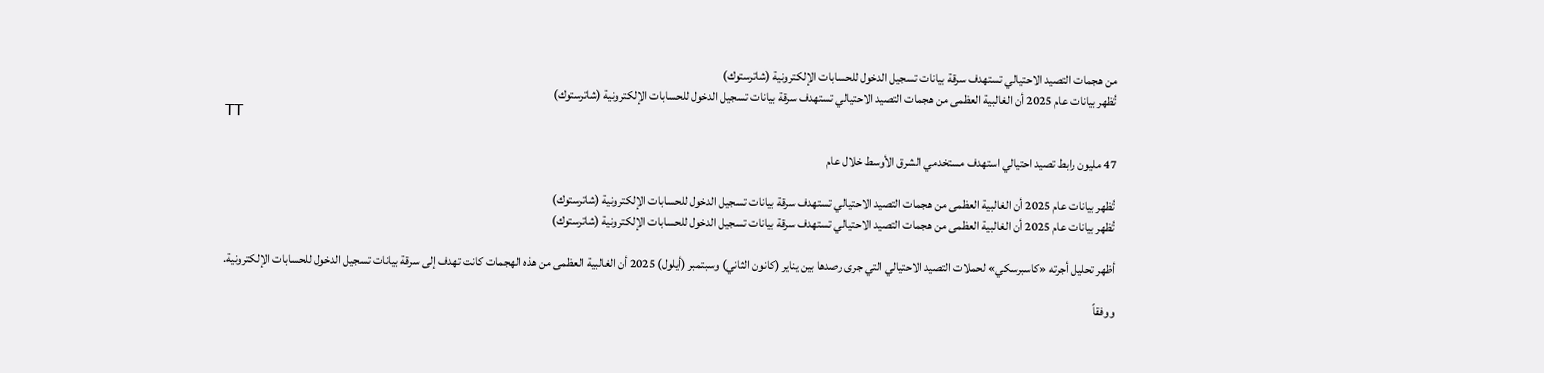من هجمات التصيد الاحتيالي تستهدف سرقة بيانات تسجيل الدخول للحسابات الإلكترونية (شاترستوك)
تُظهر بيانات عام 2025 أن الغالبية العظمى من هجمات التصيد الاحتيالي تستهدف سرقة بيانات تسجيل الدخول للحسابات الإلكترونية (شاترستوك)
TT

47 مليون رابط تصيد احتيالي استهدف مستخدمي الشرق الأوسط خلال عام

تُظهر بيانات عام 2025 أن الغالبية العظمى من هجمات التصيد الاحتيالي تستهدف سرقة بيانات تسجيل الدخول للحسابات الإلكترونية (شاترستوك)
تُظهر بيانات عام 2025 أن الغالبية العظمى من هجمات التصيد الاحتيالي تستهدف سرقة بيانات تسجيل الدخول للحسابات الإلكترونية (شاترستوك)

أظهر تحليل أجرته «كاسبرسكي» لحملات التصيد الاحتيالي التي جرى رصدها بين يناير (كانون الثاني) وسبتمبر (أيلول) 2025 أن الغالبية العظمى من هذه الهجمات كانت تهدف إلى سرقة بيانات تسجيل الدخول للحسابات الإلكترونية.

ووفقاً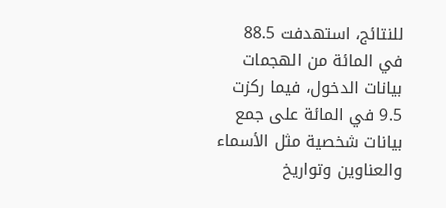للنتائج، استهدفت 88.5 في المائة من الهجمات بيانات الدخول، فيما ركزت 9.5 في المائة على جمع بيانات شخصية مثل الأسماء والعناوين وتواريخ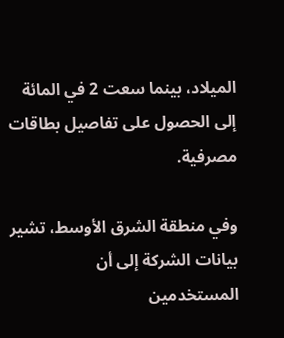الميلاد، بينما سعت 2 في المائة إلى الحصول على تفاصيل بطاقات مصرفية.

وفي منطقة الشرق الأوسط، تشير بيانات الشركة إلى أن المستخدمين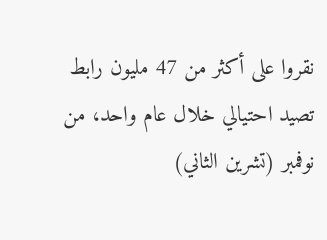نقروا على أكثر من 47 مليون رابط تصيد احتيالي خلال عام واحد، من نوفمبر (تشرين الثاني)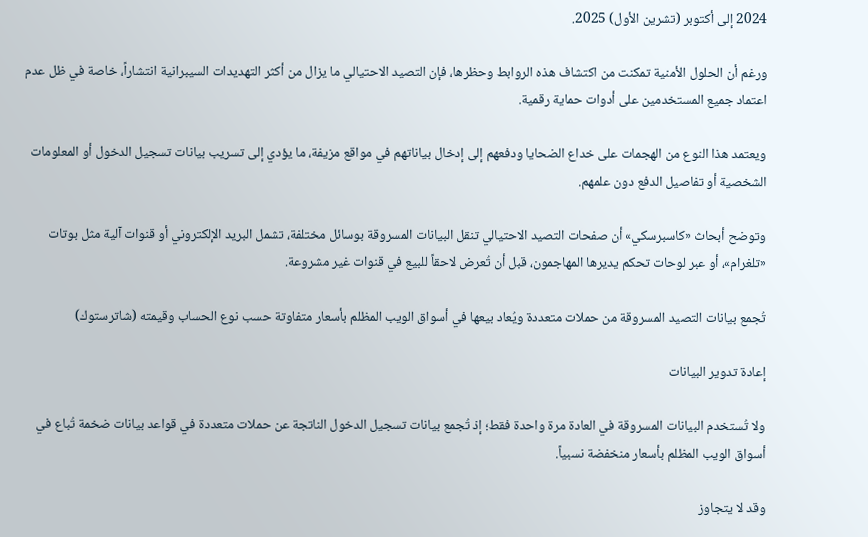2024 إلى أكتوبر (تشرين الأول) 2025.

ورغم أن الحلول الأمنية تمكنت من اكتشاف هذه الروابط وحظرها، فإن التصيد الاحتيالي ما يزال من أكثر التهديدات السيبرانية انتشاراً، خاصة في ظل عدم اعتماد جميع المستخدمين على أدوات حماية رقمية.

ويعتمد هذا النوع من الهجمات على خداع الضحايا ودفعهم إلى إدخال بياناتهم في مواقع مزيفة، ما يؤدي إلى تسريب بيانات تسجيل الدخول أو المعلومات الشخصية أو تفاصيل الدفع دون علمهم.

وتوضح أبحاث «كاسبرسكي» أن صفحات التصيد الاحتيالي تنقل البيانات المسروقة بوسائل مختلفة، تشمل البريد الإلكتروني أو قنوات آلية مثل بوتات «تلغرام»، أو عبر لوحات تحكم يديرها المهاجمون، قبل أن تُعرض لاحقاً للبيع في قنوات غير مشروعة.

تُجمع بيانات التصيد المسروقة من حملات متعددة ويُعاد بيعها في أسواق الويب المظلم بأسعار متفاوتة حسب نوع الحساب وقيمته (شاترستوك)

إعادة تدوير البيانات

ولا تُستخدم البيانات المسروقة في العادة مرة واحدة فقط؛ إذ تُجمع بيانات تسجيل الدخول الناتجة عن حملات متعددة في قواعد بيانات ضخمة تُباع في أسواق الويب المظلم بأسعار منخفضة نسبياً.

وقد لا يتجاوز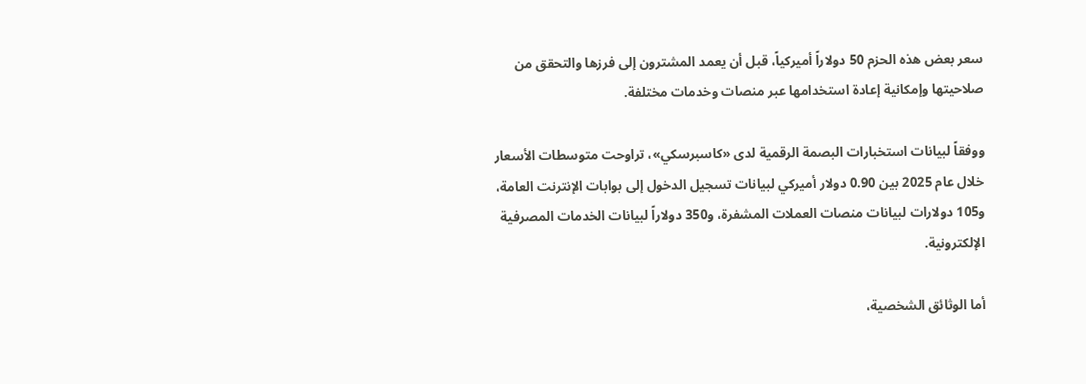سعر بعض هذه الحزم 50 دولاراً أميركياً، قبل أن يعمد المشترون إلى فرزها والتحقق من صلاحيتها وإمكانية إعادة استخدامها عبر منصات وخدمات مختلفة.

ووفقاً لبيانات استخبارات البصمة الرقمية لدى «كاسبرسكي»، تراوحت متوسطات الأسعار خلال عام 2025 بين 0.90 دولار أميركي لبيانات تسجيل الدخول إلى بوابات الإنترنت العامة، و105 دولارات لبيانات منصات العملات المشفرة، و350 دولاراً لبيانات الخدمات المصرفية الإلكترونية.

أما الوثائق الشخصية،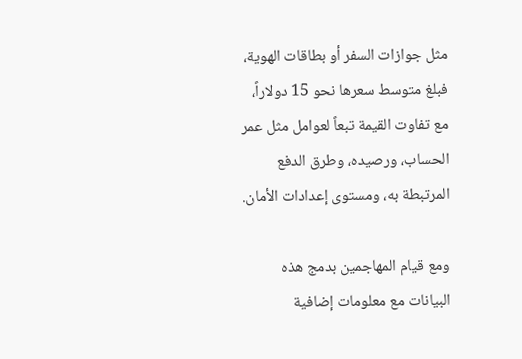مثل جوازات السفر أو بطاقات الهوية، فبلغ متوسط سعرها نحو 15 دولاراً، مع تفاوت القيمة تبعاً لعوامل مثل عمر الحساب، ورصيده، وطرق الدفع المرتبطة به، ومستوى إعدادات الأمان.

ومع قيام المهاجمين بدمج هذه البيانات مع معلومات إضافية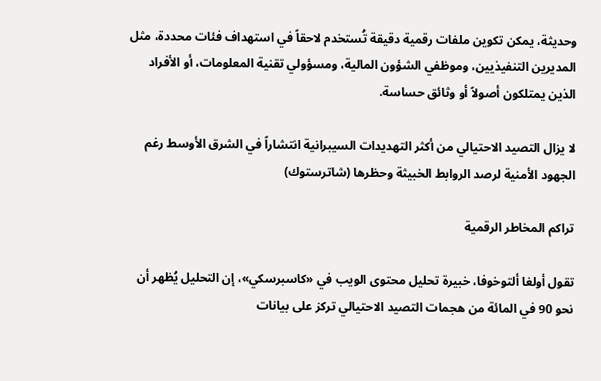وحديثة، يمكن تكوين ملفات رقمية دقيقة تُستخدم لاحقاً في استهداف فئات محددة، مثل المديرين التنفيذيين، وموظفي الشؤون المالية، ومسؤولي تقنية المعلومات، أو الأفراد الذين يمتلكون أصولاً أو وثائق حساسة.

لا يزال التصيد الاحتيالي من أكثر التهديدات السيبرانية انتشاراً في الشرق الأوسط رغم الجهود الأمنية لرصد الروابط الخبيثة وحظرها (شاترستوك)

تراكم المخاطر الرقمية

تقول أولغا ألتوخوفا، خبيرة تحليل محتوى الويب في «كاسبرسكي»، إن التحليل يُظهر أن نحو 90 في المائة من هجمات التصيد الاحتيالي تركز على بيانات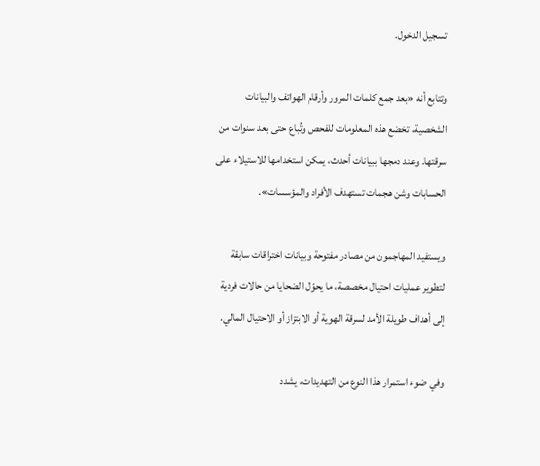تسجيل الدخول.

وتتابع أنه «بعد جمع كلمات المرور وأرقام الهواتف والبيانات الشخصية، تخضع هذه المعلومات للفحص وتُباع حتى بعد سنوات من سرقتها. وعند دمجها ببيانات أحدث، يمكن استخدامها للاستيلاء على الحسابات وشن هجمات تستهدف الأفراد والمؤسسات».

ويستفيد المهاجمون من مصادر مفتوحة وبيانات اختراقات سابقة لتطوير عمليات احتيال مخصصة، ما يحوّل الضحايا من حالات فردية إلى أهداف طويلة الأمد لسرقة الهوية أو الابتزاز أو الاحتيال المالي.

وفي ضوء استمرار هذا النوع من التهديدات، يشدد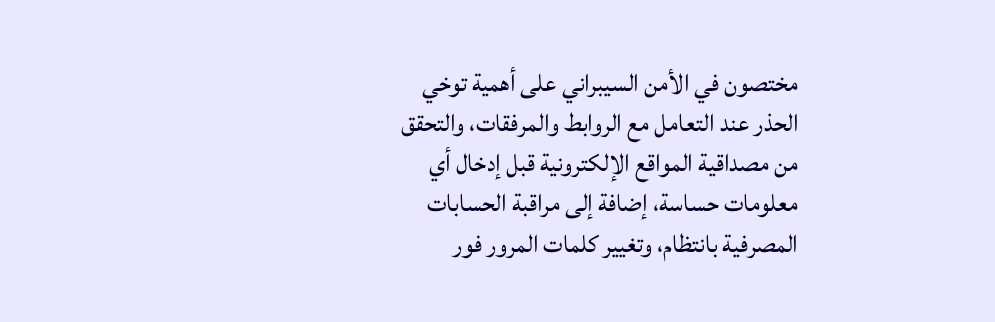مختصون في الأمن السيبراني على أهمية توخي الحذر عند التعامل مع الروابط والمرفقات، والتحقق من مصداقية المواقع الإلكترونية قبل إدخال أي معلومات حساسة، إضافة إلى مراقبة الحسابات المصرفية بانتظام، وتغيير كلمات المرور فور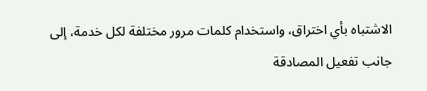الاشتباه بأي اختراق، واستخدام كلمات مرور مختلفة لكل خدمة، إلى جانب تفعيل المصادقة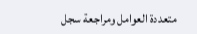متعددة العوامل ومراجعة سجل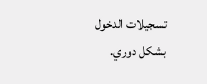تسجيلات الدخول بشكل دوري.